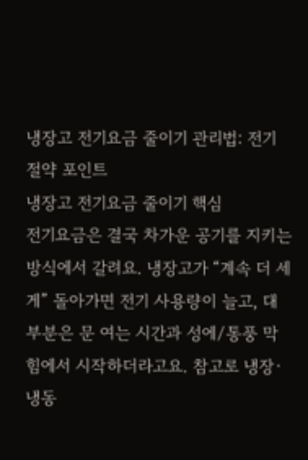냉장고 전기요금 줄이기 관리법: 전기 절약 포인트
냉장고 전기요금 줄이기 핵심
전기요금은 결국 차가운 공기를 지키는 방식에서 갈려요. 냉장고가 “계속 더 세게” 돌아가면 전기 사용량이 늘고, 대부분은 문 여는 시간과 성에/통풍 막힘에서 시작하더라고요. 참고로 냉장·냉동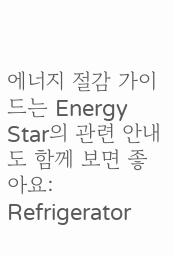에너지 절감 가이드는 Energy Star의 관련 안내도 함께 보면 좋아요: Refrigerator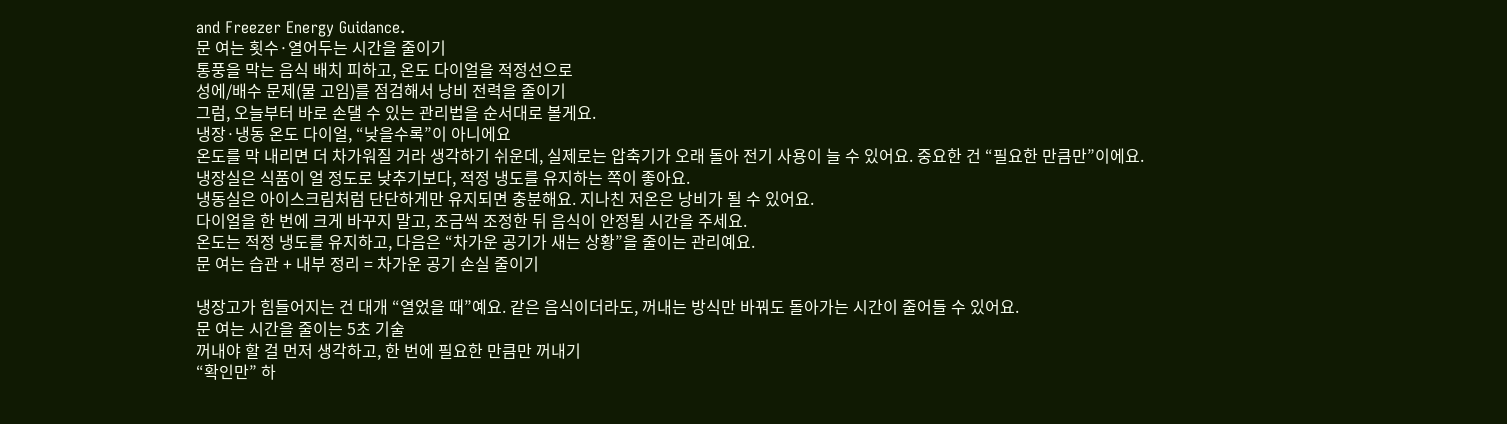and Freezer Energy Guidance.
문 여는 횟수·열어두는 시간을 줄이기
통풍을 막는 음식 배치 피하고, 온도 다이얼을 적정선으로
성에/배수 문제(물 고임)를 점검해서 낭비 전력을 줄이기
그럼, 오늘부터 바로 손댈 수 있는 관리법을 순서대로 볼게요.
냉장·냉동 온도 다이얼, “낮을수록”이 아니에요
온도를 막 내리면 더 차가워질 거라 생각하기 쉬운데, 실제로는 압축기가 오래 돌아 전기 사용이 늘 수 있어요. 중요한 건 “필요한 만큼만”이에요.
냉장실은 식품이 얼 정도로 낮추기보다, 적정 냉도를 유지하는 쪽이 좋아요.
냉동실은 아이스크림처럼 단단하게만 유지되면 충분해요. 지나친 저온은 낭비가 될 수 있어요.
다이얼을 한 번에 크게 바꾸지 말고, 조금씩 조정한 뒤 음식이 안정될 시간을 주세요.
온도는 적정 냉도를 유지하고, 다음은 “차가운 공기가 새는 상황”을 줄이는 관리예요.
문 여는 습관 + 내부 정리 = 차가운 공기 손실 줄이기

냉장고가 힘들어지는 건 대개 “열었을 때”예요. 같은 음식이더라도, 꺼내는 방식만 바꿔도 돌아가는 시간이 줄어들 수 있어요.
문 여는 시간을 줄이는 5초 기술
꺼내야 할 걸 먼저 생각하고, 한 번에 필요한 만큼만 꺼내기
“확인만” 하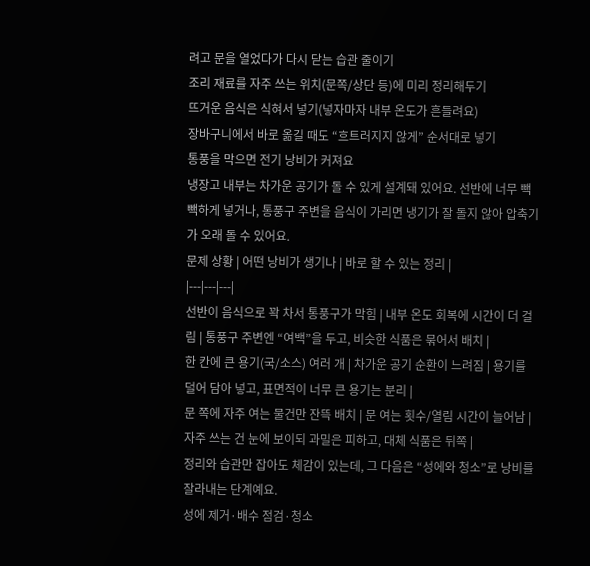려고 문을 열었다가 다시 닫는 습관 줄이기
조리 재료를 자주 쓰는 위치(문쪽/상단 등)에 미리 정리해두기
뜨거운 음식은 식혀서 넣기(넣자마자 내부 온도가 흔들려요)
장바구니에서 바로 옮길 때도 “흐트러지지 않게” 순서대로 넣기
통풍을 막으면 전기 낭비가 커져요
냉장고 내부는 차가운 공기가 돌 수 있게 설계돼 있어요. 선반에 너무 빽빽하게 넣거나, 통풍구 주변을 음식이 가리면 냉기가 잘 돌지 않아 압축기가 오래 돌 수 있어요.
문제 상황 | 어떤 낭비가 생기나 | 바로 할 수 있는 정리 |
|---|---|---|
선반이 음식으로 꽉 차서 통풍구가 막힘 | 내부 온도 회복에 시간이 더 걸림 | 통풍구 주변엔 “여백”을 두고, 비슷한 식품은 묶어서 배치 |
한 칸에 큰 용기(국/소스) 여러 개 | 차가운 공기 순환이 느려짐 | 용기를 덜어 담아 넣고, 표면적이 너무 큰 용기는 분리 |
문 쪽에 자주 여는 물건만 잔뜩 배치 | 문 여는 횟수/열림 시간이 늘어남 | 자주 쓰는 건 눈에 보이되 과밀은 피하고, 대체 식품은 뒤쪽 |
정리와 습관만 잡아도 체감이 있는데, 그 다음은 “성에와 청소”로 낭비를 잘라내는 단계예요.
성에 제거·배수 점검·청소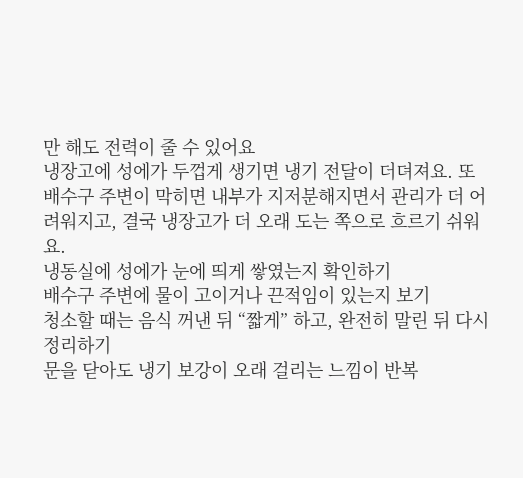만 해도 전력이 줄 수 있어요
냉장고에 성에가 두껍게 생기면 냉기 전달이 더뎌져요. 또 배수구 주변이 막히면 내부가 지저분해지면서 관리가 더 어려워지고, 결국 냉장고가 더 오래 도는 쪽으로 흐르기 쉬워요.
냉동실에 성에가 눈에 띄게 쌓였는지 확인하기
배수구 주변에 물이 고이거나 끈적임이 있는지 보기
청소할 때는 음식 꺼낸 뒤 “짧게” 하고, 완전히 말린 뒤 다시 정리하기
문을 닫아도 냉기 보강이 오래 걸리는 느낌이 반복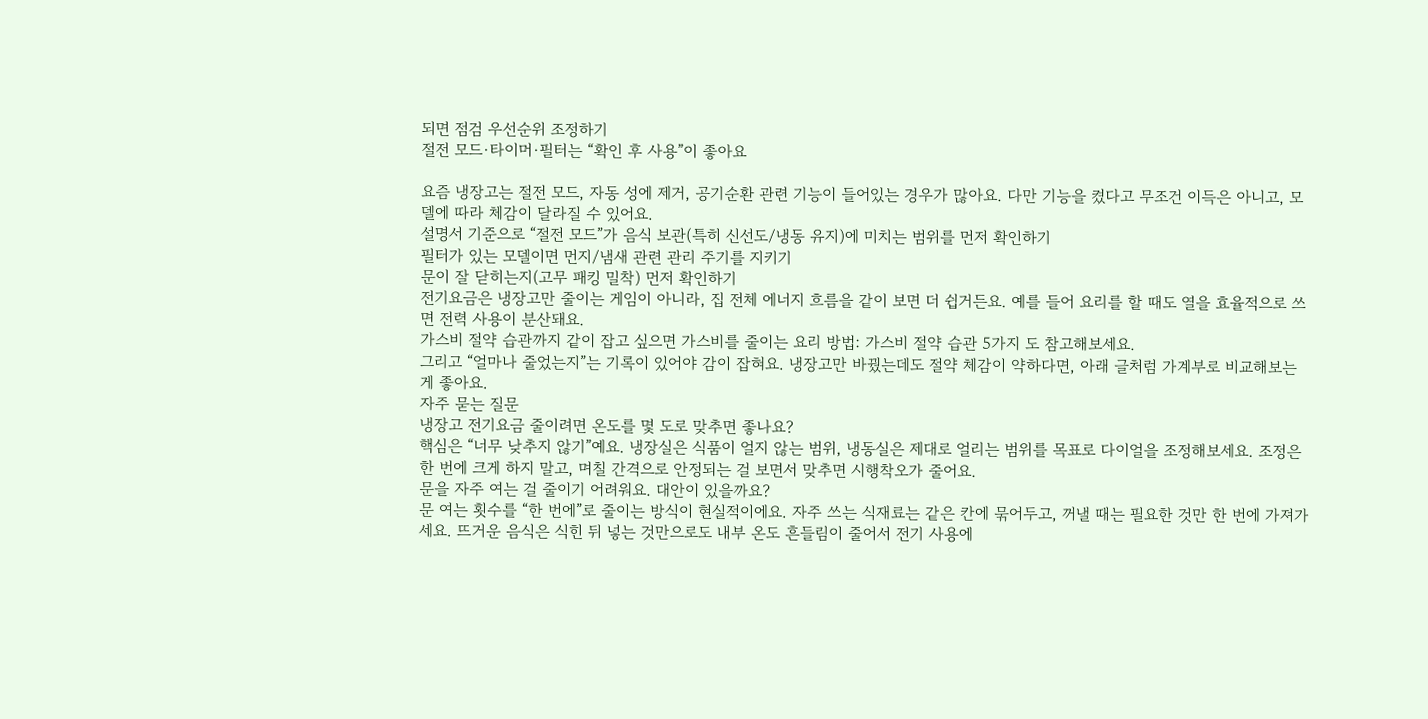되면 점검 우선순위 조정하기
절전 모드·타이머·필터는 “확인 후 사용”이 좋아요

요즘 냉장고는 절전 모드, 자동 성에 제거, 공기순환 관련 기능이 들어있는 경우가 많아요. 다만 기능을 켰다고 무조건 이득은 아니고, 모델에 따라 체감이 달라질 수 있어요.
설명서 기준으로 “절전 모드”가 음식 보관(특히 신선도/냉동 유지)에 미치는 범위를 먼저 확인하기
필터가 있는 모델이면 먼지/냄새 관련 관리 주기를 지키기
문이 잘 닫히는지(고무 패킹 밀착) 먼저 확인하기
전기요금은 냉장고만 줄이는 게임이 아니라, 집 전체 에너지 흐름을 같이 보면 더 쉽거든요. 예를 들어 요리를 할 때도 열을 효율적으로 쓰면 전력 사용이 분산돼요.
가스비 절약 습관까지 같이 잡고 싶으면 가스비를 줄이는 요리 방법: 가스비 절약 습관 5가지 도 참고해보세요.
그리고 “얼마나 줄었는지”는 기록이 있어야 감이 잡혀요. 냉장고만 바꿨는데도 절약 체감이 약하다면, 아래 글처럼 가계부로 비교해보는 게 좋아요.
자주 묻는 질문
냉장고 전기요금 줄이려면 온도를 몇 도로 맞추면 좋나요?
핵심은 “너무 낮추지 않기”예요. 냉장실은 식품이 얼지 않는 범위, 냉동실은 제대로 얼리는 범위를 목표로 다이얼을 조정해보세요. 조정은 한 번에 크게 하지 말고, 며칠 간격으로 안정되는 걸 보면서 맞추면 시행착오가 줄어요.
문을 자주 여는 걸 줄이기 어려워요. 대안이 있을까요?
문 여는 횟수를 “한 번에”로 줄이는 방식이 현실적이에요. 자주 쓰는 식재료는 같은 칸에 묶어두고, 꺼낼 때는 필요한 것만 한 번에 가져가세요. 뜨거운 음식은 식힌 뒤 넣는 것만으로도 내부 온도 흔들림이 줄어서 전기 사용에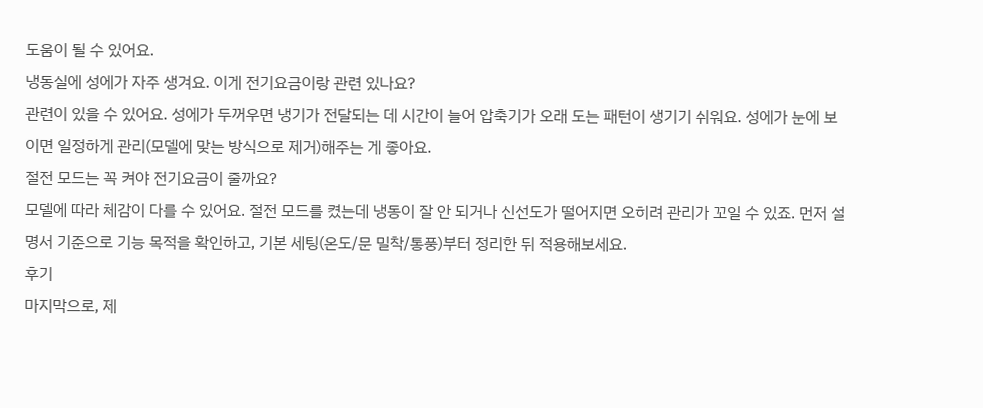도움이 될 수 있어요.
냉동실에 성에가 자주 생겨요. 이게 전기요금이랑 관련 있나요?
관련이 있을 수 있어요. 성에가 두꺼우면 냉기가 전달되는 데 시간이 늘어 압축기가 오래 도는 패턴이 생기기 쉬워요. 성에가 눈에 보이면 일정하게 관리(모델에 맞는 방식으로 제거)해주는 게 좋아요.
절전 모드는 꼭 켜야 전기요금이 줄까요?
모델에 따라 체감이 다를 수 있어요. 절전 모드를 켰는데 냉동이 잘 안 되거나 신선도가 떨어지면 오히려 관리가 꼬일 수 있죠. 먼저 설명서 기준으로 기능 목적을 확인하고, 기본 세팅(온도/문 밀착/통풍)부터 정리한 뒤 적용해보세요.
후기
마지막으로, 제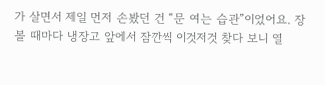가 살면서 제일 먼저 손봤던 건 “문 여는 습관”이었어요. 장 볼 때마다 냉장고 앞에서 잠깐씩 이것저것 찾다 보니 열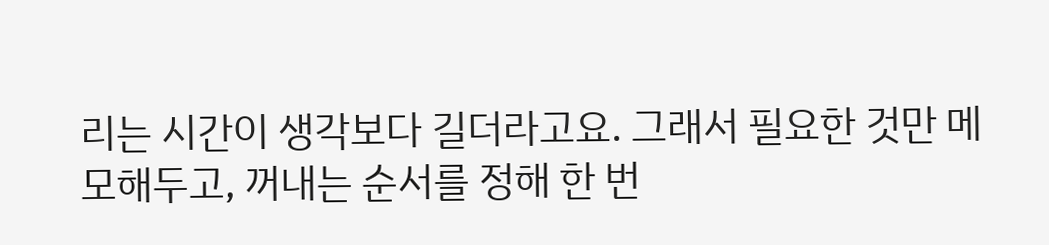리는 시간이 생각보다 길더라고요. 그래서 필요한 것만 메모해두고, 꺼내는 순서를 정해 한 번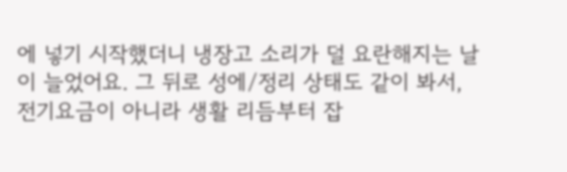에 넣기 시작했더니 냉장고 소리가 덜 요란해지는 날이 늘었어요. 그 뒤로 성에/정리 상태도 같이 봐서, 전기요금이 아니라 생활 리듬부터 잡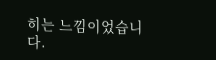히는 느낌이었습니다.